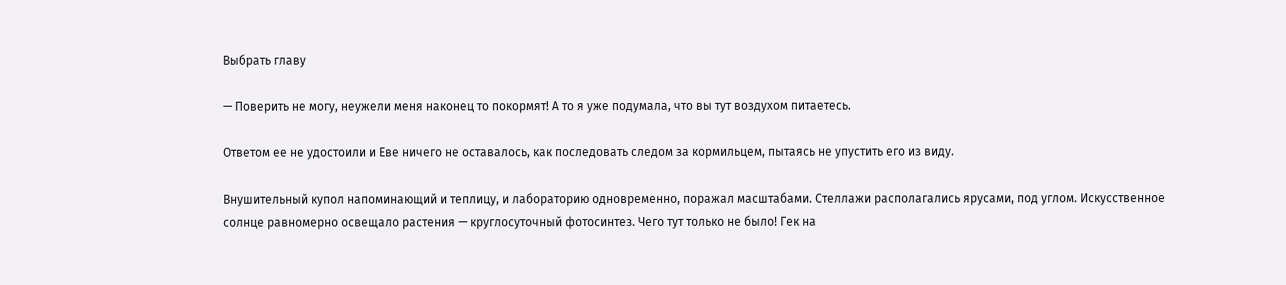Выбрать главу

— Поверить не могу, неужели меня наконец то покормят! А то я уже подумала, что вы тут воздухом питаетесь.

Ответом ее не удостоили и Еве ничего не оставалось, как последовать следом за кормильцем, пытаясь не упустить его из виду.

Внушительный купол напоминающий и теплицу, и лабораторию одновременно, поражал масштабами. Стеллажи располагались ярусами, под углом. Искусственное солнце равномерно освещало растения — круглосуточный фотосинтез. Чего тут только не было! Гек на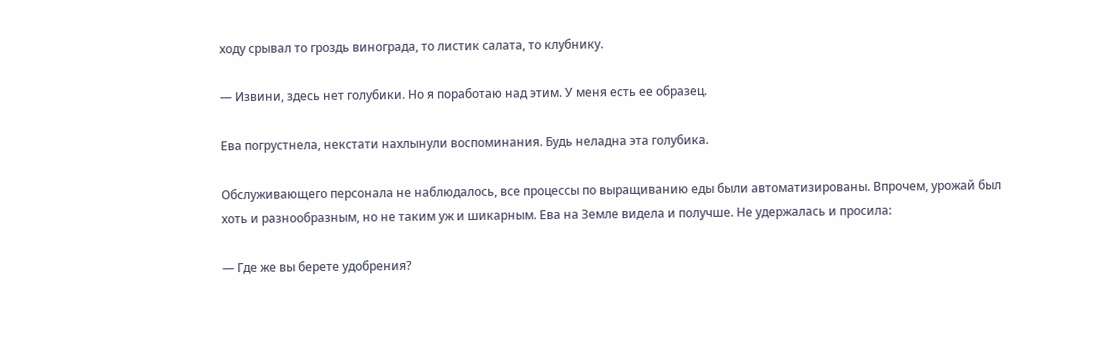ходу срывал то гроздь винограда, то листик салата, то клубнику.

— Извини, здесь нет голубики. Но я поработаю над этим. У меня есть ее образец.

Ева погрустнела, некстати нахлынули воспоминания. Будь неладна эта голубика.

Обслуживающего персонала не наблюдалось, все процессы по выращиванию еды были автоматизированы. Впрочем, урожай был хоть и разнообразным, но не таким уж и шикарным. Ева на Земле видела и получше. Не удержалась и просила:

— Где же вы берете удобрения?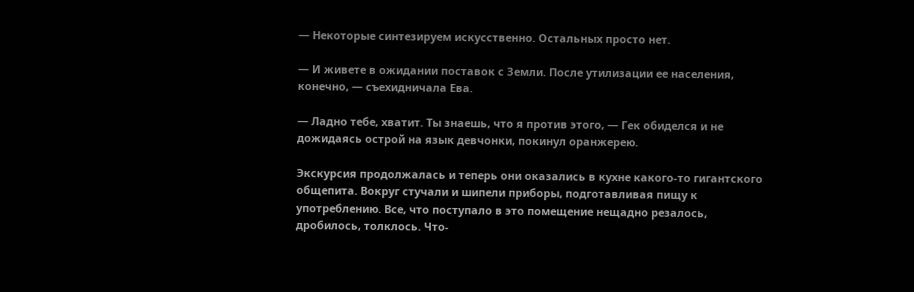— Некоторые синтезируем искусственно. Остальных просто нет.

— И живете в ожидании поставок с Земли. После утилизации ее населения, конечно, — съехидничала Ева.

— Ладно тебе, хватит. Ты знаешь, что я против этого, — Гек обиделся и не дожидаясь острой на язык девчонки, покинул оранжерею.

Экскурсия продолжалась и теперь они оказались в кухне какого-то гигантского общепита. Вокруг стучали и шипели приборы, подготавливая пищу к употреблению. Все, что поступало в это помещение нещадно резалось, дробилось, толклось. Что-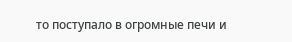то поступало в огромные печи и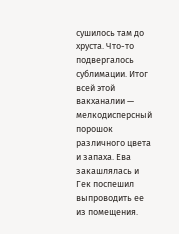сушилось там до хруста. Что-то подвергалось сублимации. Итог всей этой вакханалии — мелкодисперсный порошок различного цвета и запаха. Ева закашлялась и Гек поспешил выпроводить ее из помещения.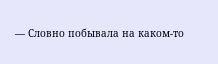— Словно побывала на каком-то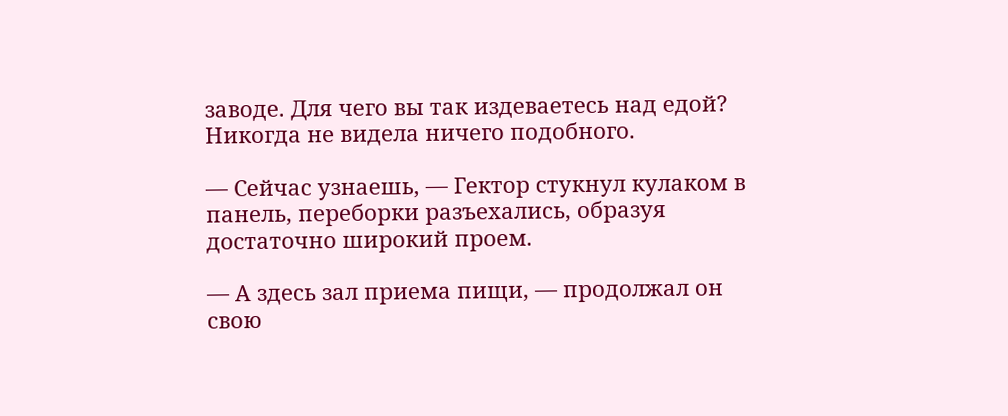заводе. Для чего вы так издеваетесь над едой? Никогда не видела ничего подобного.

— Сейчас узнаешь, — Гектор стукнул кулаком в панель, переборки разъехались, образуя достаточно широкий проем.

— А здесь зал приема пищи, — продолжал он свою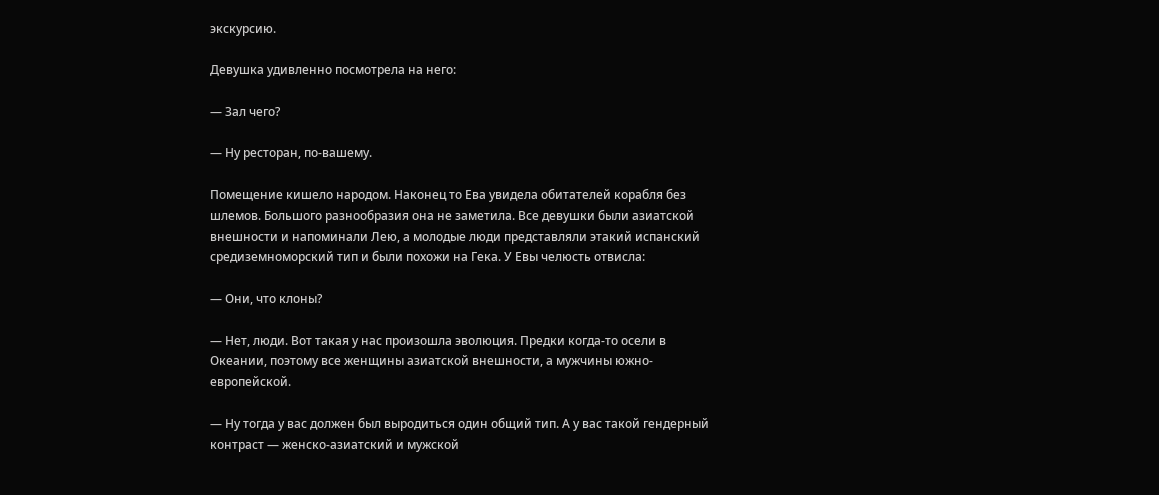экскурсию.

Девушка удивленно посмотрела на него:

— Зал чего?

— Ну ресторан, по-вашему.

Помещение кишело народом. Наконец то Ева увидела обитателей корабля без шлемов. Большого разнообразия она не заметила. Все девушки были азиатской внешности и напоминали Лею, а молодые люди представляли этакий испанский средиземноморский тип и были похожи на Гека. У Евы челюсть отвисла:

— Они, что клоны?

— Нет, люди. Вот такая у нас произошла эволюция. Предки когда-то осели в Океании, поэтому все женщины азиатской внешности, а мужчины южно-европейской.

— Ну тогда у вас должен был выродиться один общий тип. А у вас такой гендерный контраст — женско-азиатский и мужской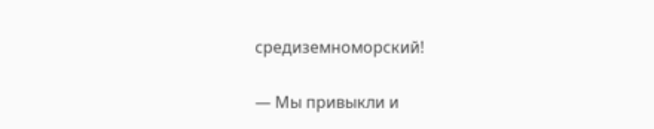средиземноморский!

— Мы привыкли и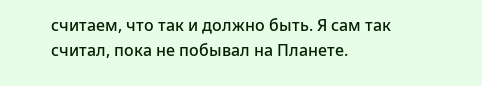считаем, что так и должно быть. Я сам так считал, пока не побывал на Планете.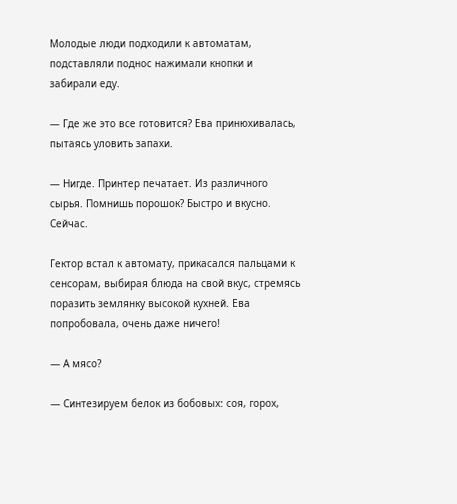Молодые люди подходили к автоматам, подставляли поднос нажимали кнопки и забирали еду.

— Где же это все готовится? Ева принюхивалась, пытаясь уловить запахи.

— Нигде. Принтер печатает. Из различного сырья. Помнишь порошок? Быстро и вкусно. Сейчас.

Гектор встал к автомату, прикасался пальцами к сенсорам, выбирая блюда на свой вкус, стремясь поразить землянку высокой кухней. Ева попробовала, очень даже ничего!

— А мясо?

— Синтезируем белок из бобовых: соя, горох,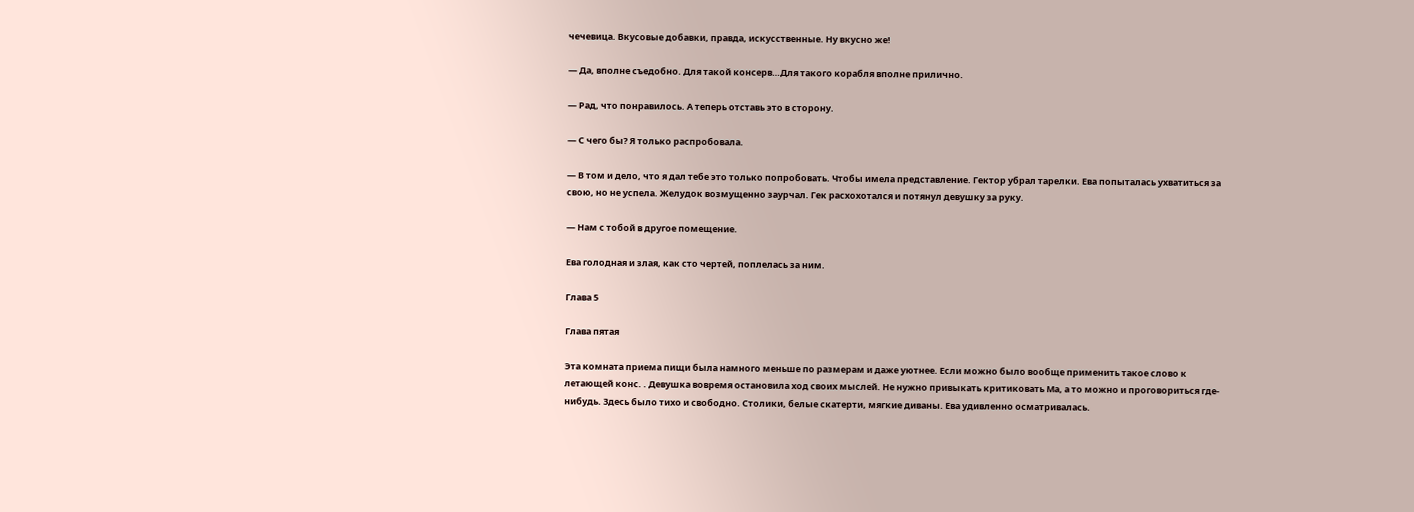чечевица. Вкусовые добавки, правда, искусственные. Ну вкусно же!

— Да, вполне съедобно. Для такой консерв…Для такого корабля вполне прилично.

— Рад, что понравилось. А теперь отставь это в сторону.

— С чего бы? Я только распробовала.

— В том и дело, что я дал тебе это только попробовать. Чтобы имела представление. Гектор убрал тарелки. Ева попыталась ухватиться за свою, но не успела. Желудок возмущенно заурчал. Гек расхохотался и потянул девушку за руку.

— Нам с тобой в другое помещение.

Ева голодная и злая, как сто чертей, поплелась за ним.

Глава 5

Глава пятая

Эта комната приема пищи была намного меньше по размерам и даже уютнее. Если можно было вообще применить такое слово к летающей конс. . Девушка вовремя остановила ход своих мыслей. Не нужно привыкать критиковать Ма, а то можно и проговориться где-нибудь. Здесь было тихо и свободно. Столики, белые скатерти, мягкие диваны. Ева удивленно осматривалась.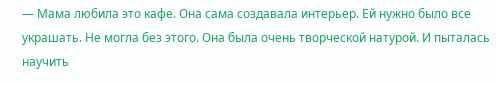— Мама любила это кафе. Она сама создавала интерьер. Ей нужно было все украшать. Не могла без этого. Она была очень творческой натурой. И пыталась научить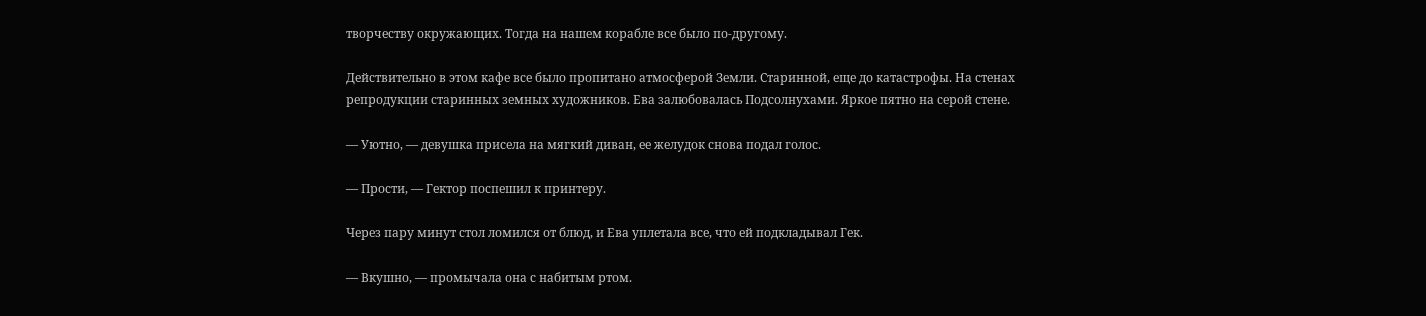творчеству окружающих. Тогда на нашем корабле все было по-другому.

Действительно в этом кафе все было пропитано атмосферой Земли. Старинной, еще до катастрофы. На стенах репродукции старинных земных художников. Ева залюбовалась Подсолнухами. Яркое пятно на серой стене.

— Уютно, — девушка присела на мягкий диван, ее желудок снова подал голос.

— Прости, — Гектор поспешил к принтеру.

Через пару минут стол ломился от блюд, и Ева уплетала все, что ей подкладывал Гек.

— Вкушно, — промычала она с набитым ртом.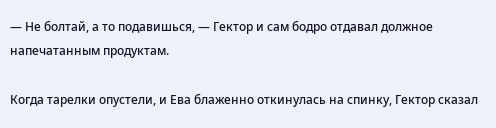— Не болтай, а то подавишься, — Гектор и сам бодро отдавал должное напечатанным продуктам.

Когда тарелки опустели, и Ева блаженно откинулась на спинку, Гектор сказал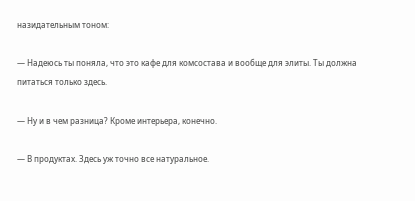назидательным тоном:

— Надеюсь ты поняла, что это кафе для комсостава и вообще для элиты. Ты должна питаться только здесь.

— Ну и в чем разница? Кроме интерьера, конечно.

— В продуктах. Здесь уж точно все натуральное.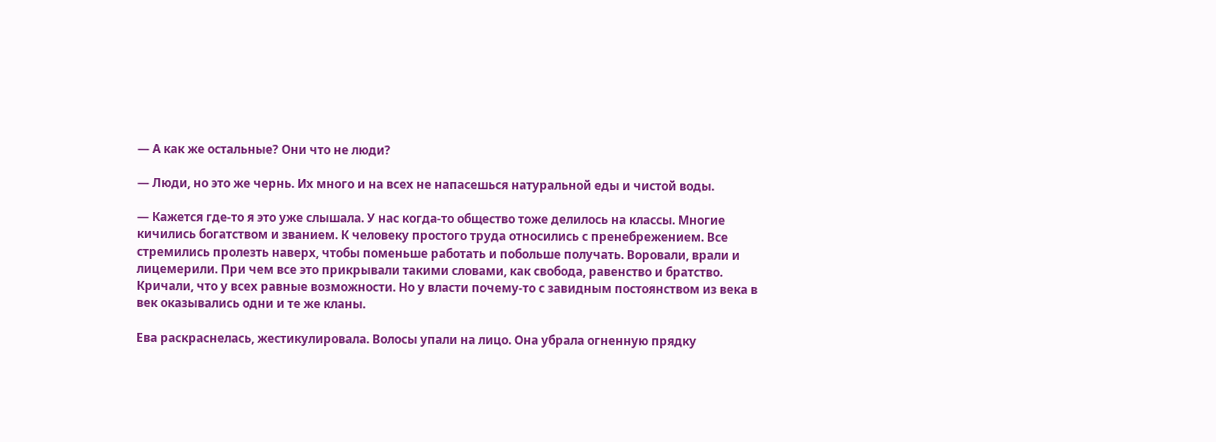— А как же остальные? Они что не люди?

— Люди, но это же чернь. Их много и на всех не напасешься натуральной еды и чистой воды.

— Кажется где-то я это уже слышала. У нас когда-то общество тоже делилось на классы. Многие кичились богатством и званием. К человеку простого труда относились с пренебрежением. Все стремились пролезть наверх, чтобы поменьше работать и побольше получать. Воровали, врали и лицемерили. При чем все это прикрывали такими словами, как свобода, равенство и братство. Кричали, что у всех равные возможности. Но у власти почему-то с завидным постоянством из века в век оказывались одни и те же кланы.

Ева раскраснелась, жестикулировала. Волосы упали на лицо. Она убрала огненную прядку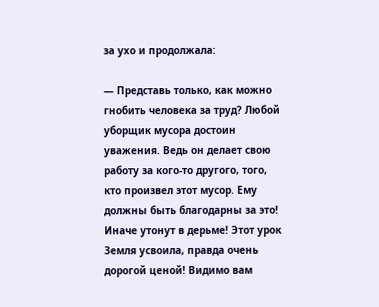за ухо и продолжала:

— Представь только, как можно гнобить человека за труд? Любой уборщик мусора достоин уважения. Ведь он делает свою работу за кого-то другого, того, кто произвел этот мусор. Ему должны быть благодарны за это! Иначе утонут в дерьме! Этот урок Земля усвоила, правда очень дорогой ценой! Видимо вам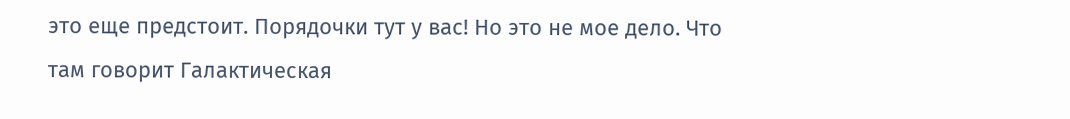это еще предстоит. Порядочки тут у вас! Но это не мое дело. Что там говорит Галактическая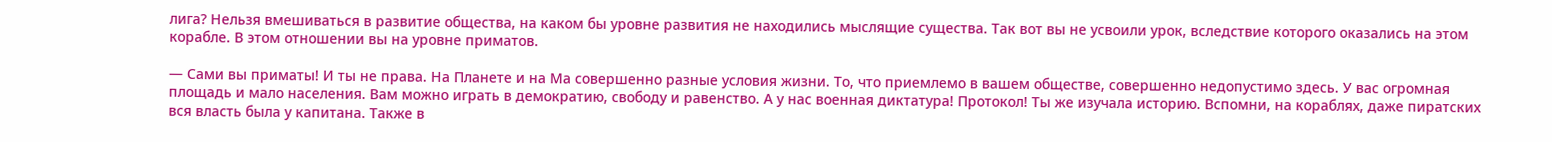лига? Нельзя вмешиваться в развитие общества, на каком бы уровне развития не находились мыслящие существа. Так вот вы не усвоили урок, вследствие которого оказались на этом корабле. В этом отношении вы на уровне приматов.

— Сами вы приматы! И ты не права. На Планете и на Ма совершенно разные условия жизни. То, что приемлемо в вашем обществе, совершенно недопустимо здесь. У вас огромная площадь и мало населения. Вам можно играть в демократию, свободу и равенство. А у нас военная диктатура! Протокол! Ты же изучала историю. Вспомни, на кораблях, даже пиратских вся власть была у капитана. Также в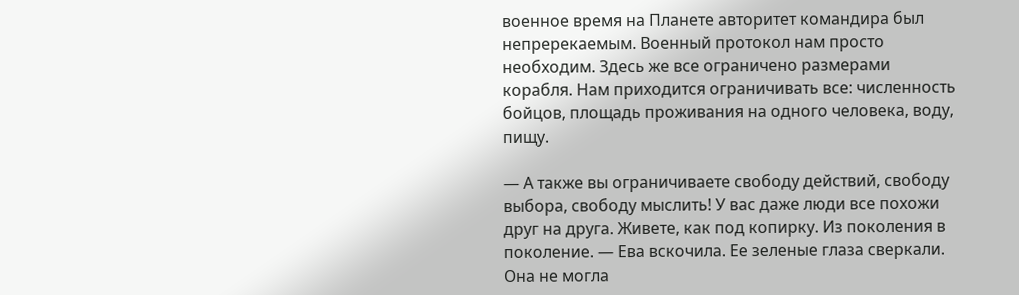военное время на Планете авторитет командира был непререкаемым. Военный протокол нам просто необходим. Здесь же все ограничено размерами корабля. Нам приходится ограничивать все: численность бойцов, площадь проживания на одного человека, воду, пищу.

— А также вы ограничиваете свободу действий, свободу выбора, свободу мыслить! У вас даже люди все похожи друг на друга. Живете, как под копирку. Из поколения в поколение. — Ева вскочила. Ее зеленые глаза сверкали. Она не могла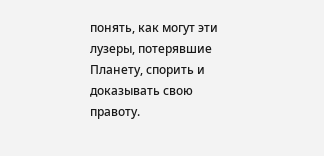понять, как могут эти лузеры, потерявшие Планету, спорить и доказывать свою правоту.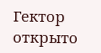Гектор открыто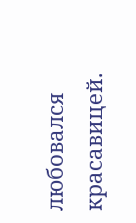любовался красавицей.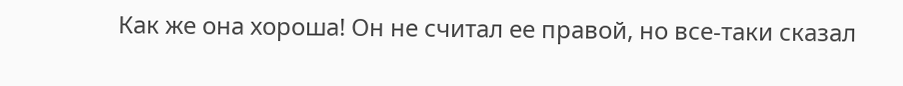Как же она хороша! Он не считал ее правой, но все-таки сказал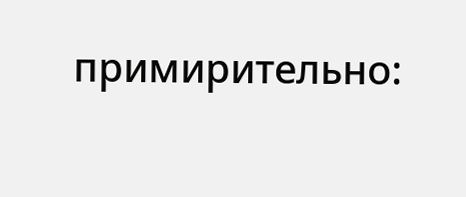примирительно: